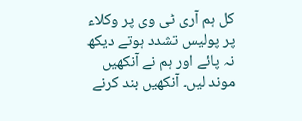کل ہم آری ٹی وی پر وکلاء پر پولیس تشدد ہوتے دیکھ نہ پائے اور ہم نے آنکھیں موند لیں۔ آنکھیں بند کرنے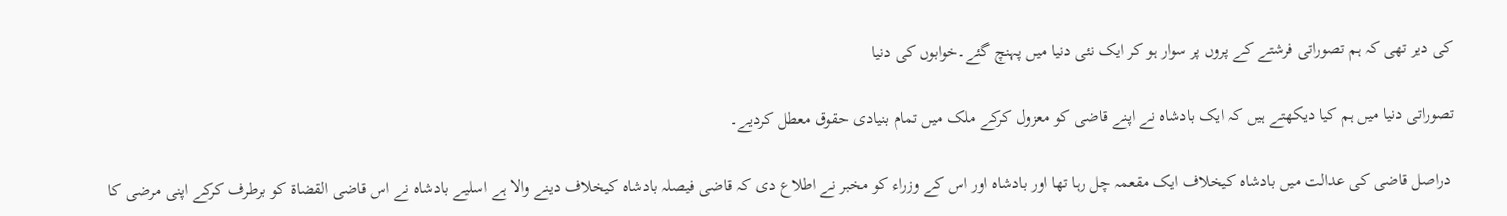کی دیر تھی کہ ہم تصوراتی فرشتے کے پروں پر سوار ہو کر ایک نئی دنیا میں پہنچ گئے۔خوابوں کی دنیا

تصوراتی دنیا میں ہم کیا دیکھتے ہیں کہ ایک بادشاہ نے اپنے قاضی کو معزول کرکے ملک میں تمام بنیادی حقوق معطل کردیے۔

 دراصل قاضی کی عدالت میں بادشاہ کیخلاف ایک مقعمہ چل رہا تھا اور بادشاہ اور اس کے وزراء کو مخبر نے اطلاع دی کہ قاضی فیصلہ بادشاہ کیخلاف دینے والا ہے اسلیے بادشاہ نے اس قاضی القضاة کو برطرف کرکے اپنی مرضی کا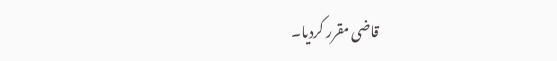قاضی مقرر کردیا۔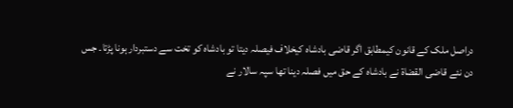دراصل ملک کے قانون کیمطابق اگر قاضی بادشاہ کیخلاف فیصلہ دیتا تو بادشاہ کو تخت سے دستبردار ہونا پڑتا۔ جس دن نئے قاضی القضاة نے بادشاہ کے حق میں فصلہ دینا تھا سپہ سالار نے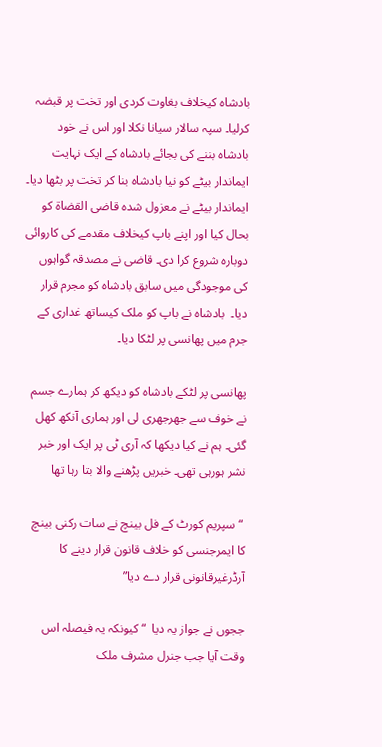بادشاہ کیخلاف بغاوت کردی اور تخت پر قبضہ کرلیا۔ سپہ سالار سیانا نکلا اور اس نے خود بادشاہ بننے کی بجائے بادشاہ کے ایک نہایت ایماندار بیٹے کو نیا بادشاہ بنا کر تخت پر بٹھا دیا۔ ایماندار بیٹے نے معزول شدہ قاضی القضاة کو بحال کیا اور اپنے باپ کیخلاف مقدمے کی کاروائی دوبارہ شروع کرا دی۔ قاضی نے مصدقہ گواہوں کی موجودگی میں سابق بادشاہ کو مجرم قرار دیا۔  بادشاہ نے باپ کو ملک کیساتھ غداری کے جرم میں پھانسی پر لٹکا دیا۔

پھانسی پر لٹکے بادشاہ کو دیکھ کر ہمارے جسم نے خوف سے جھرجھری لی اور ہماری آنکھ کھل گئی۔ ہم نے کیا دیکھا کہ آری ٹی پر ایک اور خبر نشر ہورہی تھی۔ خبریں پڑھنے والا بتا رہا تھا

 “سپریم کورٹ کے فل بینچ نے سات رکنی بینچ کا ایمرجنسی کو خلاف قانون قرار دینے کا آرڈرغیرقانونی قرار دے دیا”

ججوں نے جواز یہ دیا  “کیونکہ یہ فیصلہ اس وقت آیا جب جنرل مشرف ملک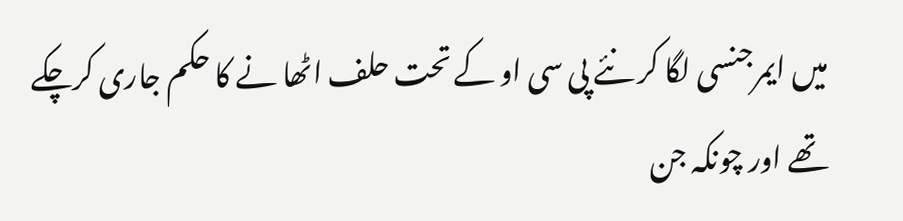میں ایمرجنسی لگا کر نئے پی سی او کے تحت حلف اٹھا نے کا حکم جاری کرچکے تھے اور چونکہ جن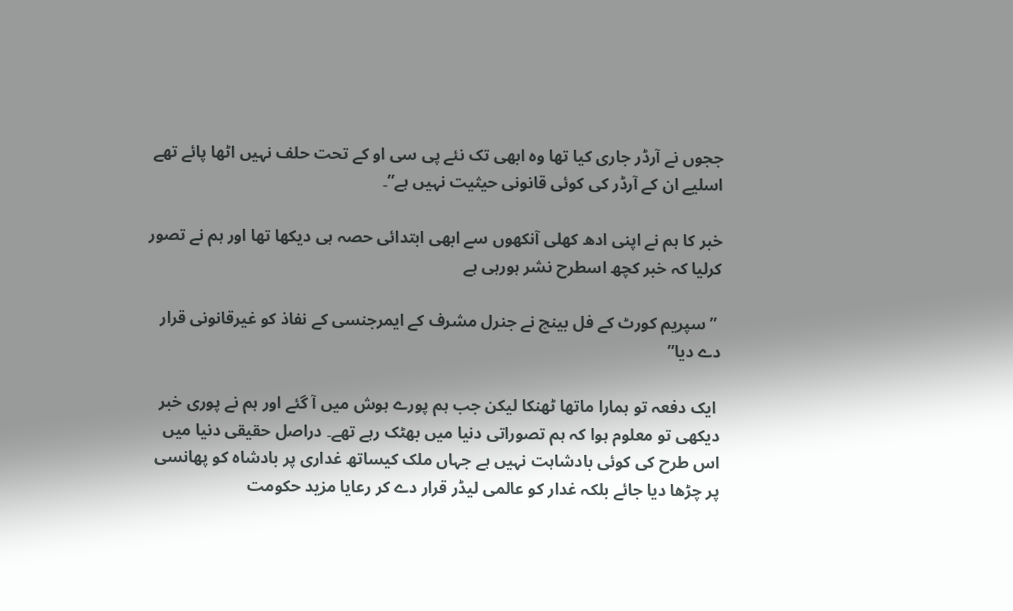ججوں نے آرڈر جاری کیا تھا وہ ابھی تک نئے پی سی او کے تحت حلف نہیں اٹھا پائے تھے اسلیے ان کے آرڈر کی کوئی قانونی حیثیت نہیں ہے”۔

خبر کا ہم نے اپنی ادھ کھلی آنکھوں سے ابھی ابتدائی حصہ ہی دیکھا تھا اور ہم نے تصور کرلیا کہ خبر کچھ اسطرح نشر ہورہی ہے

 ” سپریم کورٹ کے فل بینچ نے جنرل مشرف کے ایمرجنسی کے نفاذ کو غیرقانونی قرار دے دیا”

 ایک دفعہ تو ہمارا ماتھا ٹھنکا لیکن جب ہم پورے ہوش میں آ گئے اور ہم نے پوری خبر دیکھی تو معلوم ہوا کہ ہم تصوراتی دنیا میں بھٹک رہے تھے۔ دراصل حقیقی دنیا میں اس طرح کی کوئی بادشاہت نہیں ہے جہاں ملک کیساتھ غداری پر بادشاہ کو پھانسی پر چڑھا دیا جائے بلکہ غدار کو عالمی لیڈر قرار دے کر رعایا مزید حکومت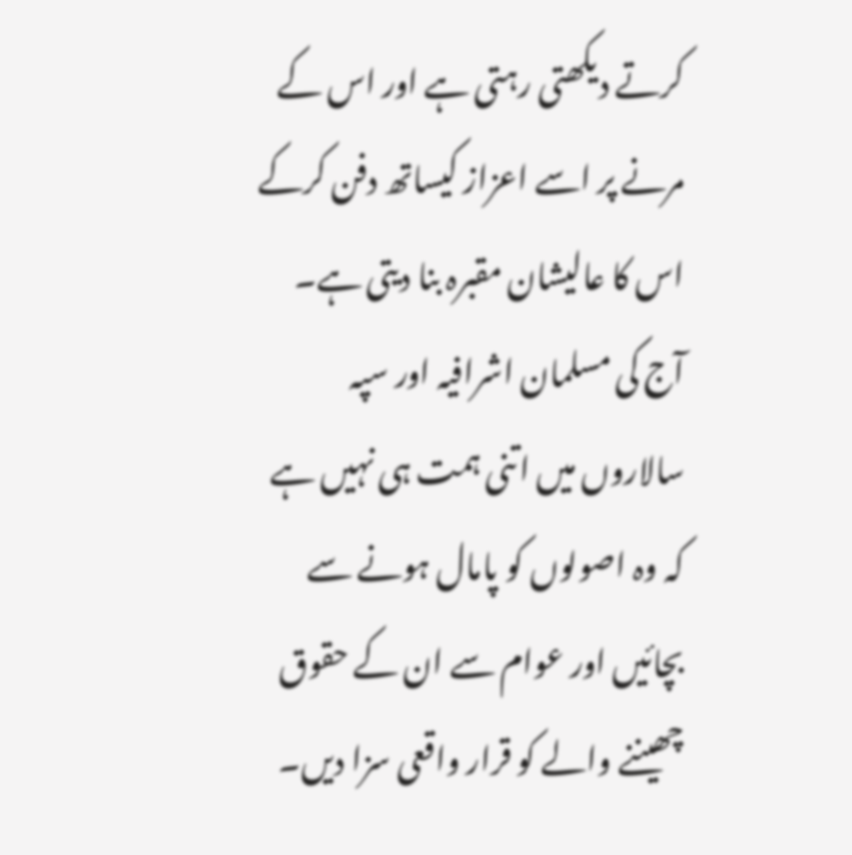کرتے دیکھتی رہتی ہے اور اس کے مرنے پر اسے اعزاز کیساتھ دفن کرکے اس کا عالیشان مقبرہ بنا دیتی ہے۔ آج کی مسلمان اشرافیہ اور سپہ سالاروں میں اتنی ہمت ہی نہیں ہے کہ وہ اصولوں کو پامال ہونے سے بچائیں اور عوام سے ان کے حقوق چھیننے والے کو قرار واقعی سزا دیں۔